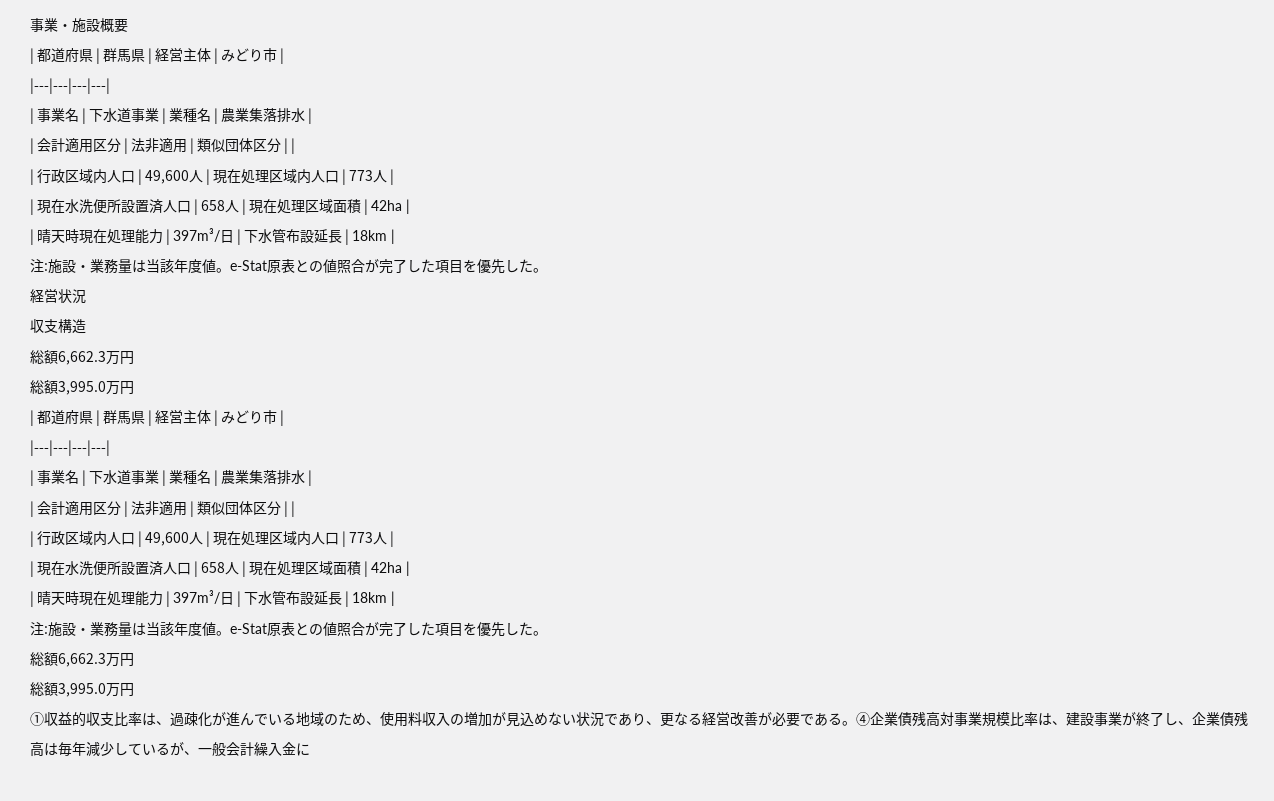事業・施設概要
| 都道府県 | 群馬県 | 経営主体 | みどり市 |
|---|---|---|---|
| 事業名 | 下水道事業 | 業種名 | 農業集落排水 |
| 会計適用区分 | 法非適用 | 類似団体区分 | |
| 行政区域内人口 | 49,600人 | 現在処理区域内人口 | 773人 |
| 現在水洗便所設置済人口 | 658人 | 現在処理区域面積 | 42ha |
| 晴天時現在処理能力 | 397m³/日 | 下水管布設延長 | 18km |
注:施設・業務量は当該年度値。e-Stat原表との値照合が完了した項目を優先した。
経営状況
収支構造
総額6,662.3万円
総額3,995.0万円
| 都道府県 | 群馬県 | 経営主体 | みどり市 |
|---|---|---|---|
| 事業名 | 下水道事業 | 業種名 | 農業集落排水 |
| 会計適用区分 | 法非適用 | 類似団体区分 | |
| 行政区域内人口 | 49,600人 | 現在処理区域内人口 | 773人 |
| 現在水洗便所設置済人口 | 658人 | 現在処理区域面積 | 42ha |
| 晴天時現在処理能力 | 397m³/日 | 下水管布設延長 | 18km |
注:施設・業務量は当該年度値。e-Stat原表との値照合が完了した項目を優先した。
総額6,662.3万円
総額3,995.0万円
①収益的収支比率は、過疎化が進んでいる地域のため、使用料収入の増加が見込めない状況であり、更なる経営改善が必要である。④企業債残高対事業規模比率は、建設事業が終了し、企業債残高は毎年減少しているが、一般会計繰入金に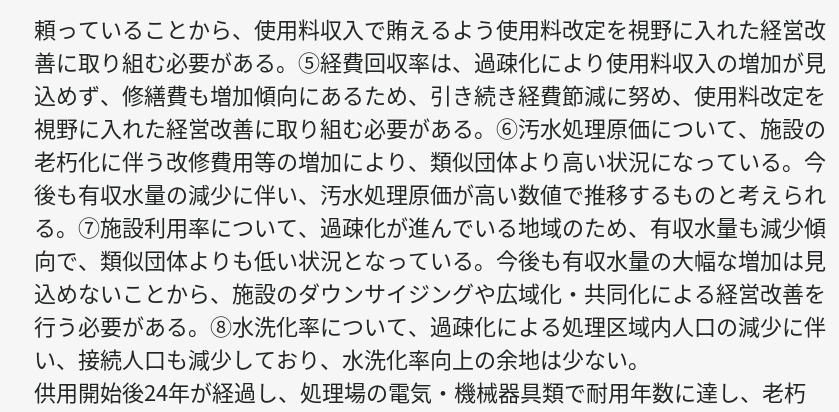頼っていることから、使用料収入で賄えるよう使用料改定を視野に入れた経営改善に取り組む必要がある。⑤経費回収率は、過疎化により使用料収入の増加が見込めず、修繕費も増加傾向にあるため、引き続き経費節減に努め、使用料改定を視野に入れた経営改善に取り組む必要がある。⑥汚水処理原価について、施設の老朽化に伴う改修費用等の増加により、類似団体より高い状況になっている。今後も有収水量の減少に伴い、汚水処理原価が高い数値で推移するものと考えられる。⑦施設利用率について、過疎化が進んでいる地域のため、有収水量も減少傾向で、類似団体よりも低い状況となっている。今後も有収水量の大幅な増加は見込めないことから、施設のダウンサイジングや広域化・共同化による経営改善を行う必要がある。⑧水洗化率について、過疎化による処理区域内人口の減少に伴い、接続人口も減少しており、水洗化率向上の余地は少ない。
供用開始後24年が経過し、処理場の電気・機械器具類で耐用年数に達し、老朽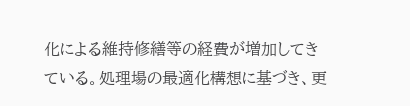化による維持修繕等の経費が増加してきている。処理場の最適化構想に基づき、更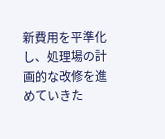新費用を平準化し、処理場の計画的な改修を進めていきた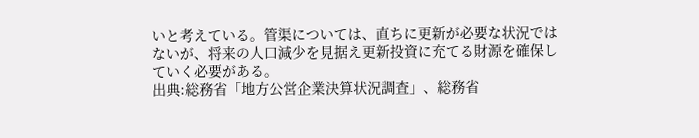いと考えている。管渠については、直ちに更新が必要な状況ではないが、将来の人口減少を見据え更新投資に充てる財源を確保していく必要がある。
出典:総務省「地方公営企業決算状況調査」、総務省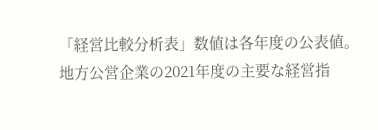「経営比較分析表」数値は各年度の公表値。
地方公営企業の2021年度の主要な経営指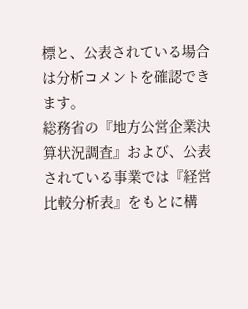標と、公表されている場合は分析コメントを確認できます。
総務省の『地方公営企業決算状況調査』および、公表されている事業では『経営比較分析表』をもとに構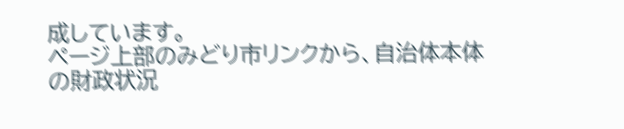成しています。
ページ上部のみどり市リンクから、自治体本体の財政状況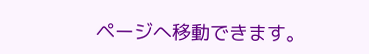ページへ移動できます。